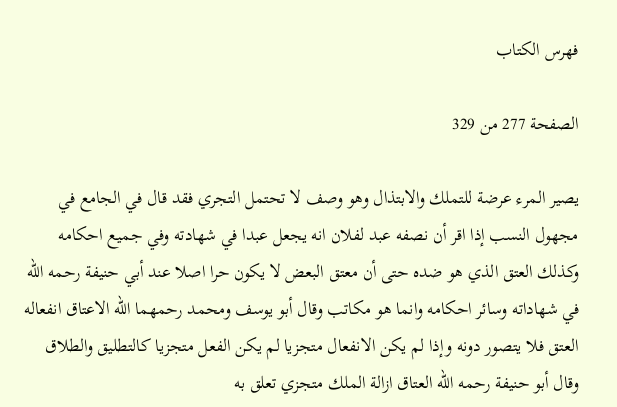فهرس الكتاب

الصفحة 277 من 329

يصير المرء عرضة للتملك والابتذال وهو وصف لا تحتمل التجري فقد قال في الجامع في مجهول النسب إذا اقر أن نصفه عبد لفلان انه يجعل عبدا في شهادته وفي جميع احكامه وكذلك العتق الذي هو ضده حتى أن معتق البعض لا يكون حرا اصلا عند أبي حنيفة رحمه الله في شهاداته وسائر احكامه وانما هو مكاتب وقال أبو يوسف ومحمد رحمهما الله الاعتاق انفعاله العتق فلا يتصور دونه وإذا لم يكن الانفعال متجزيا لم يكن الفعل متجزيا كالتطليق والطلاق وقال أبو حنيفة رحمه الله العتاق ازالة الملك متجزي تعلق به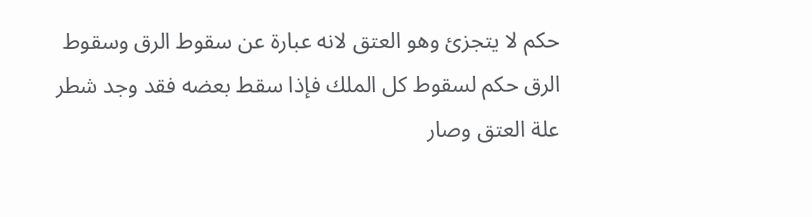حكم لا يتجزئ وهو العتق لانه عبارة عن سقوط الرق وسقوط الرق حكم لسقوط كل الملك فإذا سقط بعضه فقد وجد شطر علة العتق وصار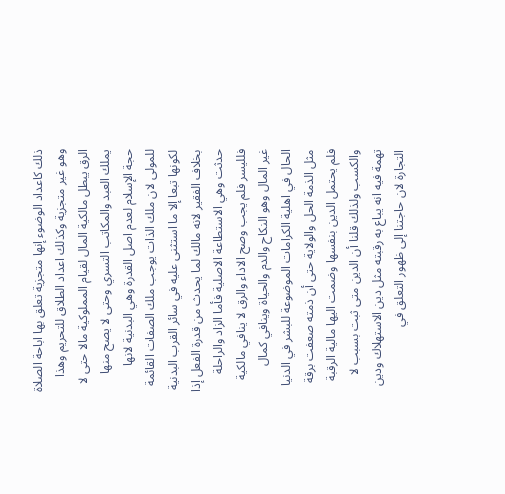ذلك كاعداد الوضوء إنها متجزية تعلق بها اباحة الصلاة وهو غير متجزية وكذلك اعداد الطلاق للتحريم وهذا الرق يبطل مالكية المال لقيام المملوكية مالا حتى لا يملك العبد والمكاتب التسري وحتى لا يصح منها حجة الإسلام لعدم اصل القدرة وهي البدنية لانها للمولى لان ملك الذات يوجب ملك الصفات القائمة لكونها تبعا إلا ما استثنى عليه في سائر القرب البدنية بخلاف الفقير لانه مالك لما يحدث من قدرة الفعل إذا حدثت وهي الاستطاعة الاصلية فأما الزاد والراحلة فلليسر فلم يجب وصح الاداء والرق لا ينافي مالكية غير المال وهو النكاح والدم والحياة وينافي كمال الحال في اهلية الكرامات الموضوعة للبشر في الدنيا مثل الذمة الحل والولاية حتى أن ذمته صعفت برقة فلم يحتمل الدين بنفسها وضمت اليها مالية الرقبة والكسب ولذلك قلنا أن الدين متى ثبت بسبب لا تهمة فيه انه يباع به رقبته مثل دين الاستهلاك ودين التجارة لان حاجتنا إلى ظهور التعلق في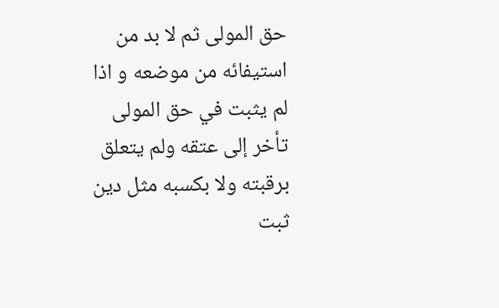حق المولى ثم لا بد من استيفائه من موضعه و اذا لم يثبت في حق المولى تأخر إلى عتقه ولم يتعلق برقبته ولا بكسبه مثل دين ثبت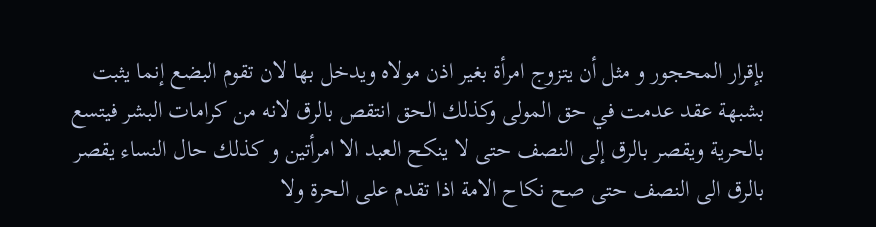بإقرار المحجور و مثل أن يتزوج امرأة بغير اذن مولاه ويدخل بها لان تقوم البضع إنما يثبت بشبهة عقد عدمت في حق المولى وكذلك الحق انتقص بالرق لانه من كرامات البشر فيتسع بالحرية ويقصر بالرق إلى النصف حتى لا ينكح العبد الا امرأتين و كذلك حال النساء يقصر بالرق الى النصف حتى صح نكاح الامة اذا تقدم على الحرة ولا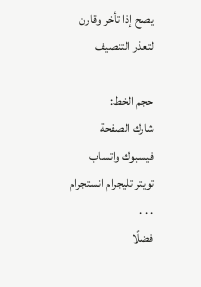يصح إذا تأخر وقارن لتعذر التنصيف

حجم الخط:
شارك الصفحة
فيسبوك واتساب تويتر تليجرام انستجرام
. . .
فضلًا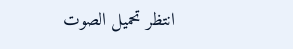انتظر تحميل الصوت